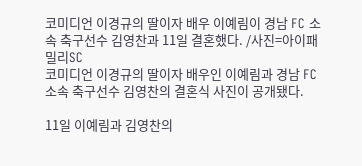코미디언 이경규의 딸이자 배우 이예림이 경남 FC 소속 축구선수 김영찬과 11일 결혼했다. /사진=아이패밀리SC
코미디언 이경규의 딸이자 배우인 이예림과 경남 FC 소속 축구선수 김영찬의 결혼식 사진이 공개됐다.

11일 이예림과 김영찬의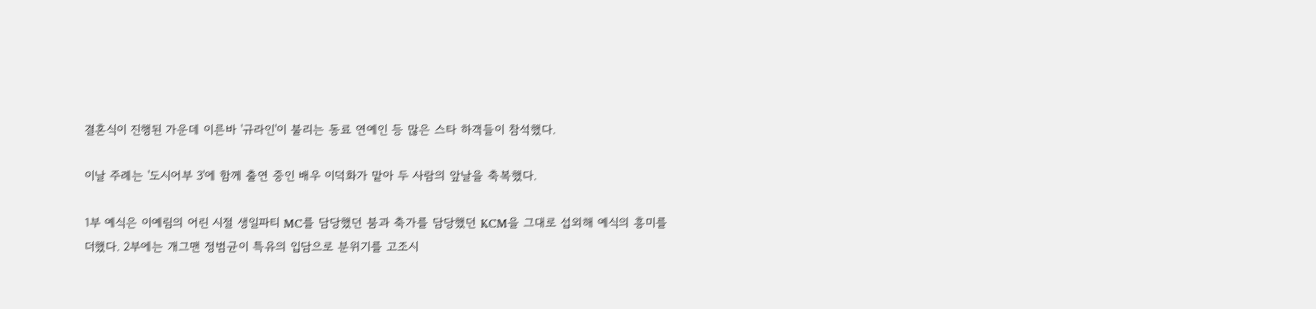결혼식이 진행된 가운데 이른바 '규라인'이 불리는 동료 연예인 등 많은 스타 하객들이 참석했다.

이날 주례는 '도시어부 3'에 함께 출연 중인 배우 이덕화가 맡아 두 사람의 앞날을 축복했다.

1부 예식은 이예림의 어린 시절 생일파티 MC를 담당했던 붐과 축가를 담당했던 KCM을 그대로 섭외해 예식의 흥미를 더했다. 2부에는 개그맨 정범균이 특유의 입담으로 분위기를 고조시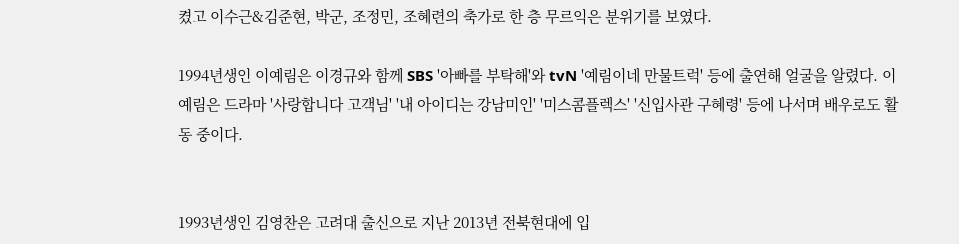켰고 이수근&김준현, 박군, 조정민, 조혜련의 축가로 한 층 무르익은 분위기를 보였다.

1994년생인 이예림은 이경규와 함께 SBS '아빠를 부탁해'와 tvN '예림이네 만물트럭' 등에 출연해 얼굴을 알렸다. 이예림은 드라마 '사랑합니다 고객님' '내 아이디는 강남미인' '미스콤플렉스' '신입사관 구혜령' 등에 나서며 배우로도 활동 중이다.


1993년생인 김영찬은 고려대 출신으로 지난 2013년 전북현대에 입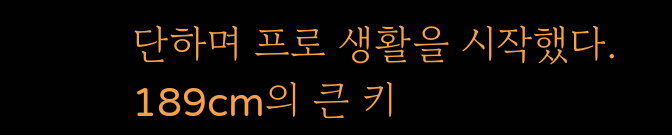단하며 프로 생활을 시작했다. 189cm의 큰 키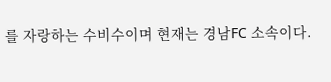를 자랑하는 수비수이며 현재는 경남FC 소속이다.